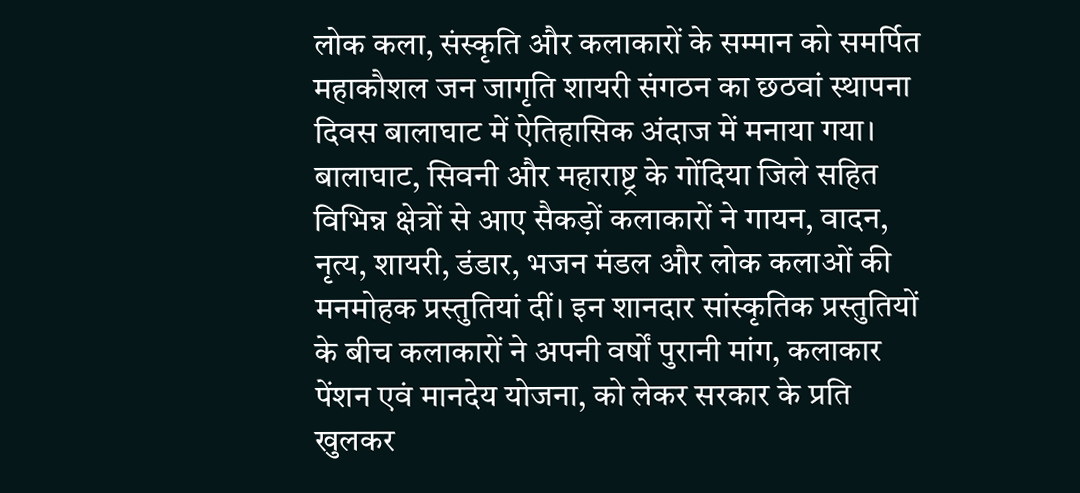लोक कला, संस्कृति और कलाकारों के सम्मान को समर्पित महाकौशल जन जागृति शायरी संगठन का छठवां स्थापना दिवस बालाघाट में ऐतिहासिक अंदाज में मनाया गया। बालाघाट, सिवनी और महाराष्ट्र के गोंदिया जिले सहित विभिन्न क्षेत्रों से आए सैकड़ों कलाकारों ने गायन, वादन, नृत्य, शायरी, डंडार, भजन मंडल और लोक कलाओं की मनमोहक प्रस्तुतियां दीं। इन शानदार सांस्कृतिक प्रस्तुतियों के बीच कलाकारों ने अपनी वर्षों पुरानी मांग, कलाकार पेंशन एवं मानदेय योजना, को लेकर सरकार के प्रति खुलकर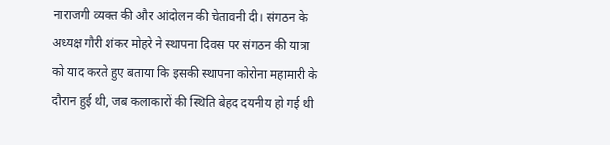नाराजगी व्यक्त की और आंदोलन की चेतावनी दी। संगठन के अध्यक्ष गौरी शंकर मोहरे ने स्थापना दिवस पर संगठन की यात्रा को याद करते हुए बताया कि इसकी स्थापना कोरोना महामारी के दौरान हुई थी, जब कलाकारों की स्थिति बेहद दयनीय हो गई थी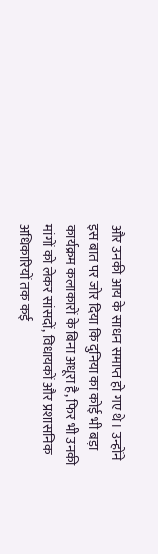और उनकी आय के साधन समाप्त हो गए थे। उन्होंने इस बात पर जोर दिया कि दुनिया का कोई भी बड़ा कार्यक्रम कलाकारों के बिना अधूरा है, फिर भी उनकी मांगों को लेकर सांसदों, विधायकों और प्रशासनिक अधिकारियों तक कई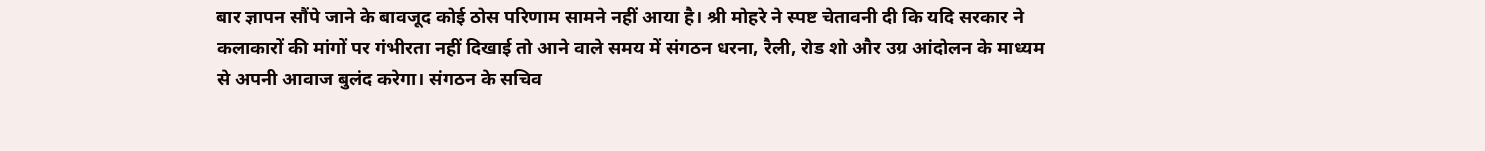बार ज्ञापन सौंपे जाने के बावजूद कोई ठोस परिणाम सामने नहीं आया है। श्री मोहरे ने स्पष्ट चेतावनी दी कि यदि सरकार ने कलाकारों की मांगों पर गंभीरता नहीं दिखाई तो आने वाले समय में संगठन धरना, रैली, रोड शो और उग्र आंदोलन के माध्यम से अपनी आवाज बुलंद करेगा। संगठन के सचिव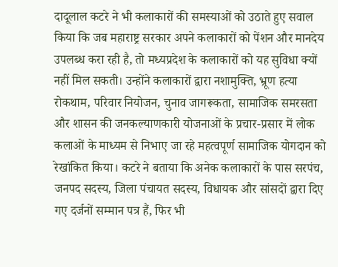दादूलाल कटरे ने भी कलाकारों की समस्याओं को उठाते हुए सवाल किया कि जब महाराष्ट्र सरकार अपने कलाकारों को पेंशन और मानदेय उपलब्ध करा रही है, तो मध्यप्रदेश के कलाकारों को यह सुविधा क्यों नहीं मिल सकती। उन्होंने कलाकारों द्वारा नशामुक्ति, भ्रूण हत्या रोकथाम, परिवार नियोजन, चुनाव जागरूकता, सामाजिक समरसता और शासन की जनकल्याणकारी योजनाओं के प्रचार-प्रसार में लोक कलाओं के माध्यम से निभाए जा रहे महत्वपूर्ण सामाजिक योगदान को रेखांकित किया। कटरे ने बताया कि अनेक कलाकारों के पास सरपंच, जनपद सदस्य, जिला पंचायत सदस्य, विधायक और सांसदों द्वारा दिए गए दर्जनों सम्मान पत्र हैं, फिर भी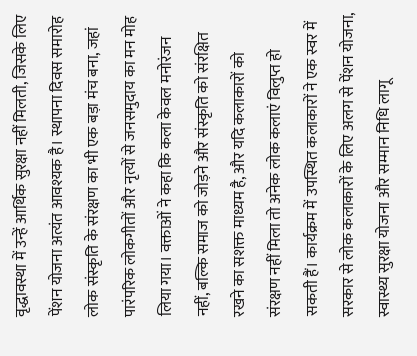वृद्धावस्था में उन्हें आर्थिक सुरक्षा नहीं मिलती, जिसके लिए पेंशन योजना अत्यंत आवश्यक है। स्थापना दिवस समारोह लोक संस्कृति के संरक्षण का भी एक बड़ा मंच बना, जहां पारंपरिक लोकगीतों और नृत्यों से जनसमुदाय का मन मोह लिया गया। वक्ताओं ने कहा कि कला केवल मनोरंजन नहीं, बल्कि समाज को जोड़ने और संस्कृति को संरक्षित रखने का सशक्त माध्यम है, और यदि कलाकारों को संरक्षण नहीं मिला तो अनेक लोक कलाएं विलुप्त हो सकती हैं। कार्यक्रम में उपस्थित कलाकारों ने एक स्वर में सरकार से लोक कलाकारों के लिए अलग से पेंशन योजना, स्वास्थ्य सुरक्षा योजना और सम्मान निधि लागू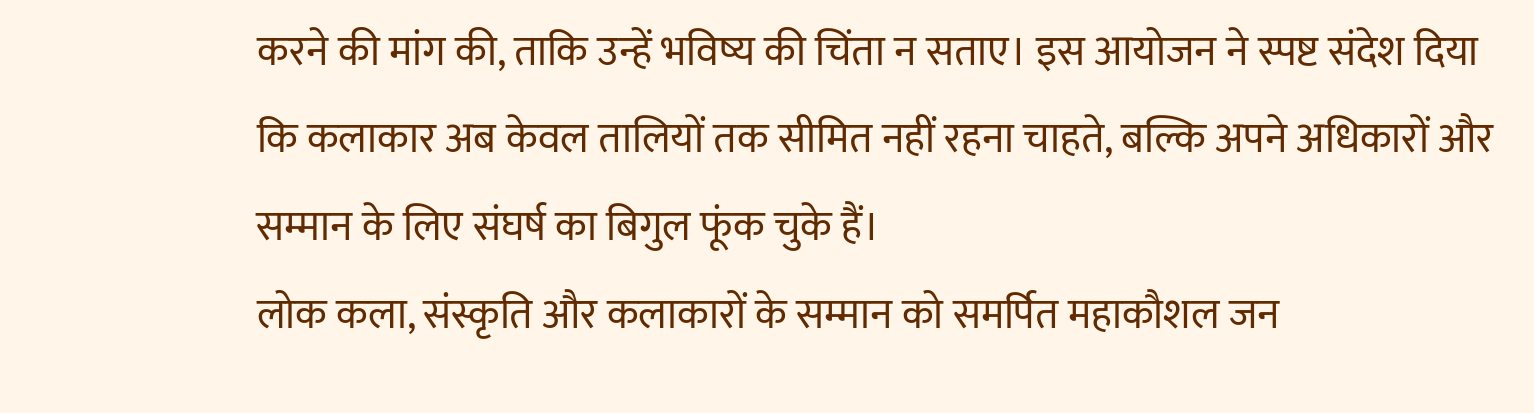करने की मांग की, ताकि उन्हें भविष्य की चिंता न सताए। इस आयोजन ने स्पष्ट संदेश दिया कि कलाकार अब केवल तालियों तक सीमित नहीं रहना चाहते, बल्कि अपने अधिकारों और सम्मान के लिए संघर्ष का बिगुल फूंक चुके हैं।
लोक कला, संस्कृति और कलाकारों के सम्मान को समर्पित महाकौशल जन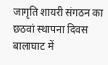जागृति शायरी संगठन का छठवां स्थापना दिवस बालाघाट में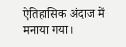ऐतिहासिक अंदाज में मनाया गया।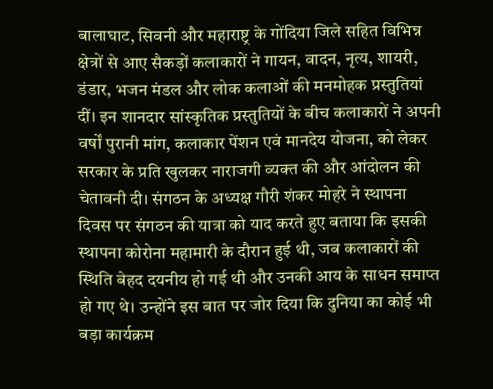बालाघाट, सिवनी और महाराष्ट्र के गोंदिया जिले सहित विभिन्न क्षेत्रों से आए सैकड़ों कलाकारों ने गायन, वादन, नृत्य, शायरी, डंडार, भजन मंडल और लोक कलाओं की मनमोहक प्रस्तुतियां दीं। इन शानदार सांस्कृतिक प्रस्तुतियों के बीच कलाकारों ने अपनी वर्षों पुरानी मांग, कलाकार पेंशन एवं मानदेय योजना, को लेकर सरकार के प्रति खुलकर नाराजगी व्यक्त की और आंदोलन की चेतावनी दी। संगठन के अध्यक्ष गौरी शंकर मोहरे ने स्थापना दिवस पर संगठन की यात्रा को याद करते हुए बताया कि इसकी स्थापना कोरोना महामारी के दौरान हुई थी, जब कलाकारों की स्थिति बेहद दयनीय हो गई थी और उनकी आय के साधन समाप्त हो गए थे। उन्होंने इस बात पर जोर दिया कि दुनिया का कोई भी बड़ा कार्यक्रम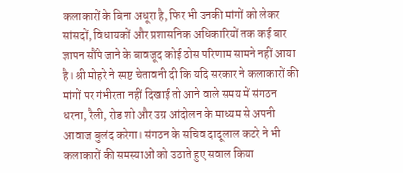कलाकारों के बिना अधूरा है, फिर भी उनकी मांगों को लेकर सांसदों, विधायकों और प्रशासनिक अधिकारियों तक कई बार ज्ञापन सौंपे जाने के बावजूद कोई ठोस परिणाम सामने नहीं आया है। श्री मोहरे ने स्पष्ट चेतावनी दी कि यदि सरकार ने कलाकारों की मांगों पर गंभीरता नहीं दिखाई तो आने वाले समय में संगठन धरना, रैली, रोड शो और उग्र आंदोलन के माध्यम से अपनी आवाज बुलंद करेगा। संगठन के सचिव दादूलाल कटरे ने भी कलाकारों की समस्याओं को उठाते हुए सवाल किया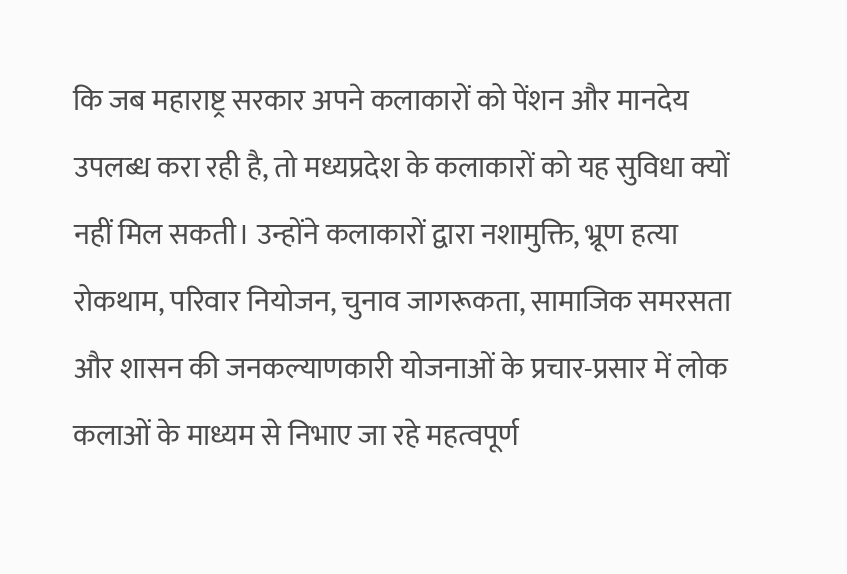कि जब महाराष्ट्र सरकार अपने कलाकारों को पेंशन और मानदेय उपलब्ध करा रही है, तो मध्यप्रदेश के कलाकारों को यह सुविधा क्यों नहीं मिल सकती। उन्होंने कलाकारों द्वारा नशामुक्ति, भ्रूण हत्या रोकथाम, परिवार नियोजन, चुनाव जागरूकता, सामाजिक समरसता और शासन की जनकल्याणकारी योजनाओं के प्रचार-प्रसार में लोक कलाओं के माध्यम से निभाए जा रहे महत्वपूर्ण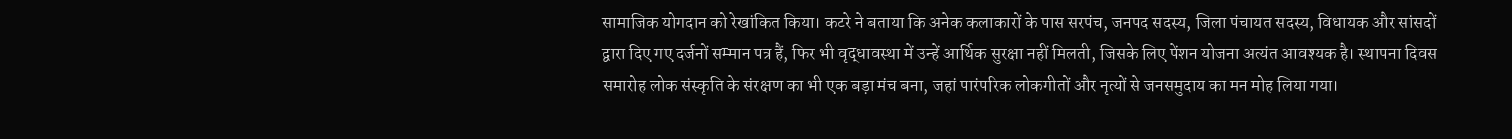सामाजिक योगदान को रेखांकित किया। कटरे ने बताया कि अनेक कलाकारों के पास सरपंच, जनपद सदस्य, जिला पंचायत सदस्य, विधायक और सांसदों द्वारा दिए गए दर्जनों सम्मान पत्र हैं, फिर भी वृद्धावस्था में उन्हें आर्थिक सुरक्षा नहीं मिलती, जिसके लिए पेंशन योजना अत्यंत आवश्यक है। स्थापना दिवस समारोह लोक संस्कृति के संरक्षण का भी एक बड़ा मंच बना, जहां पारंपरिक लोकगीतों और नृत्यों से जनसमुदाय का मन मोह लिया गया।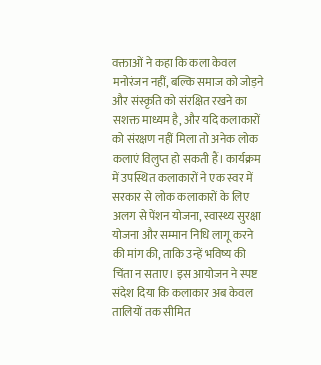वक्ताओं ने कहा कि कला केवल मनोरंजन नहीं, बल्कि समाज को जोड़ने और संस्कृति को संरक्षित रखने का सशक्त माध्यम है, और यदि कलाकारों को संरक्षण नहीं मिला तो अनेक लोक कलाएं विलुप्त हो सकती हैं। कार्यक्रम में उपस्थित कलाकारों ने एक स्वर में सरकार से लोक कलाकारों के लिए अलग से पेंशन योजना, स्वास्थ्य सुरक्षा योजना और सम्मान निधि लागू करने की मांग की, ताकि उन्हें भविष्य की चिंता न सताए। इस आयोजन ने स्पष्ट संदेश दिया कि कलाकार अब केवल तालियों तक सीमित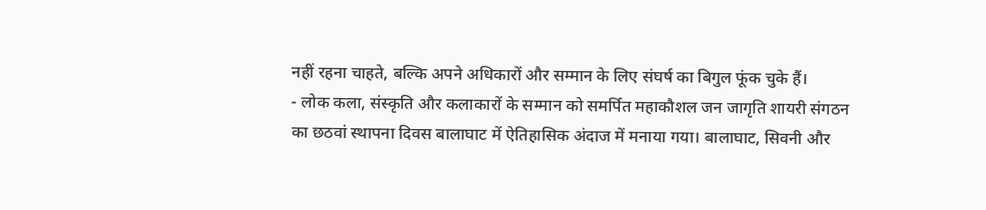नहीं रहना चाहते, बल्कि अपने अधिकारों और सम्मान के लिए संघर्ष का बिगुल फूंक चुके हैं।
- लोक कला, संस्कृति और कलाकारों के सम्मान को समर्पित महाकौशल जन जागृति शायरी संगठन का छठवां स्थापना दिवस बालाघाट में ऐतिहासिक अंदाज में मनाया गया। बालाघाट, सिवनी और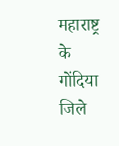महाराष्ट्र के गोंदिया जिले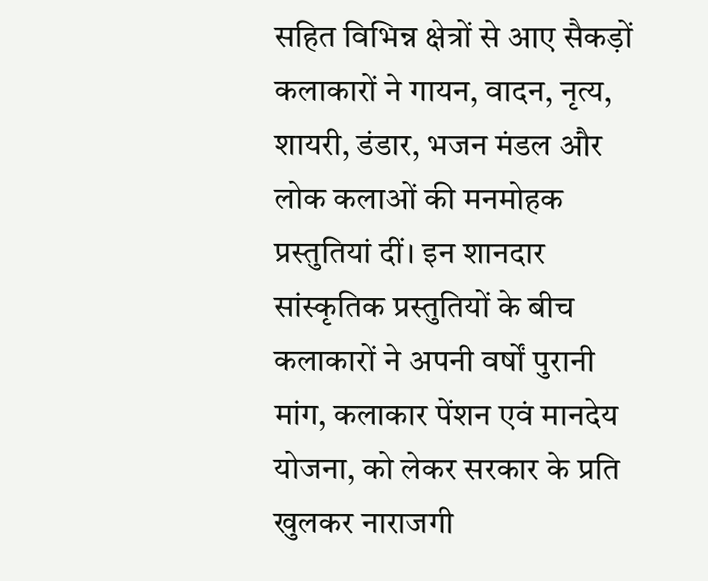सहित विभिन्न क्षेत्रों से आए सैकड़ों कलाकारों ने गायन, वादन, नृत्य, शायरी, डंडार, भजन मंडल और लोक कलाओं की मनमोहक प्रस्तुतियां दीं। इन शानदार सांस्कृतिक प्रस्तुतियों के बीच कलाकारों ने अपनी वर्षों पुरानी मांग, कलाकार पेंशन एवं मानदेय योजना, को लेकर सरकार के प्रति खुलकर नाराजगी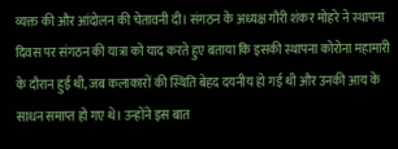व्यक्त की और आंदोलन की चेतावनी दी। संगठन के अध्यक्ष गौरी शंकर मोहरे ने स्थापना दिवस पर संगठन की यात्रा को याद करते हुए बताया कि इसकी स्थापना कोरोना महामारी के दौरान हुई थी, जब कलाकारों की स्थिति बेहद दयनीय हो गई थी और उनकी आय के साधन समाप्त हो गए थे। उन्होंने इस बात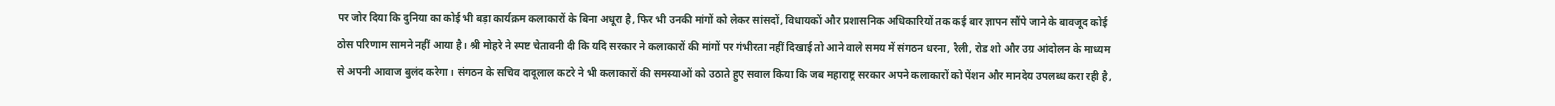पर जोर दिया कि दुनिया का कोई भी बड़ा कार्यक्रम कलाकारों के बिना अधूरा है, फिर भी उनकी मांगों को लेकर सांसदों, विधायकों और प्रशासनिक अधिकारियों तक कई बार ज्ञापन सौंपे जाने के बावजूद कोई ठोस परिणाम सामने नहीं आया है। श्री मोहरे ने स्पष्ट चेतावनी दी कि यदि सरकार ने कलाकारों की मांगों पर गंभीरता नहीं दिखाई तो आने वाले समय में संगठन धरना, रैली, रोड शो और उग्र आंदोलन के माध्यम से अपनी आवाज बुलंद करेगा। संगठन के सचिव दादूलाल कटरे ने भी कलाकारों की समस्याओं को उठाते हुए सवाल किया कि जब महाराष्ट्र सरकार अपने कलाकारों को पेंशन और मानदेय उपलब्ध करा रही है,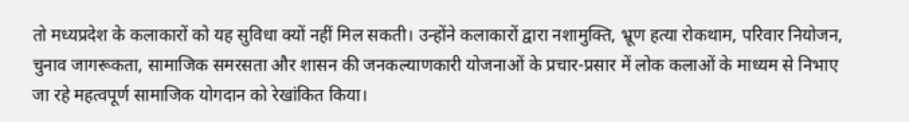तो मध्यप्रदेश के कलाकारों को यह सुविधा क्यों नहीं मिल सकती। उन्होंने कलाकारों द्वारा नशामुक्ति, भ्रूण हत्या रोकथाम, परिवार नियोजन, चुनाव जागरूकता, सामाजिक समरसता और शासन की जनकल्याणकारी योजनाओं के प्रचार-प्रसार में लोक कलाओं के माध्यम से निभाए जा रहे महत्वपूर्ण सामाजिक योगदान को रेखांकित किया।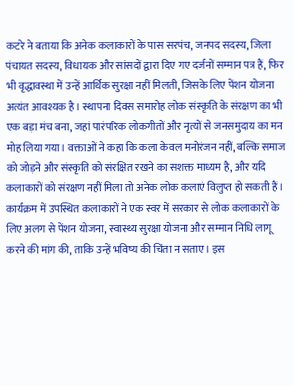कटरे ने बताया कि अनेक कलाकारों के पास सरपंच, जनपद सदस्य, जिला पंचायत सदस्य, विधायक और सांसदों द्वारा दिए गए दर्जनों सम्मान पत्र हैं, फिर भी वृद्धावस्था में उन्हें आर्थिक सुरक्षा नहीं मिलती, जिसके लिए पेंशन योजना अत्यंत आवश्यक है। स्थापना दिवस समारोह लोक संस्कृति के संरक्षण का भी एक बड़ा मंच बना, जहां पारंपरिक लोकगीतों और नृत्यों से जनसमुदाय का मन मोह लिया गया। वक्ताओं ने कहा कि कला केवल मनोरंजन नहीं, बल्कि समाज को जोड़ने और संस्कृति को संरक्षित रखने का सशक्त माध्यम है, और यदि कलाकारों को संरक्षण नहीं मिला तो अनेक लोक कलाएं विलुप्त हो सकती हैं। कार्यक्रम में उपस्थित कलाकारों ने एक स्वर में सरकार से लोक कलाकारों के लिए अलग से पेंशन योजना, स्वास्थ्य सुरक्षा योजना और सम्मान निधि लागू करने की मांग की, ताकि उन्हें भविष्य की चिंता न सताए। इस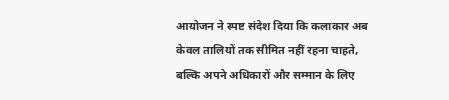आयोजन ने स्पष्ट संदेश दिया कि कलाकार अब केवल तालियों तक सीमित नहीं रहना चाहते, बल्कि अपने अधिकारों और सम्मान के लिए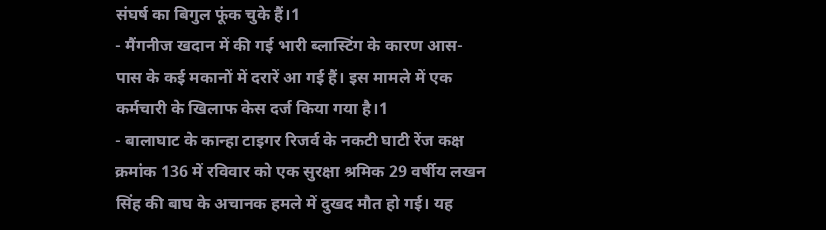संघर्ष का बिगुल फूंक चुके हैं।1
- मैंगनीज खदान में की गई भारी ब्लास्टिंग के कारण आस-पास के कई मकानों में दरारें आ गई हैं। इस मामले में एक कर्मचारी के खिलाफ केस दर्ज किया गया है।1
- बालाघाट के कान्हा टाइगर रिजर्व के नकटी घाटी रेंज कक्ष क्रमांक 136 में रविवार को एक सुरक्षा श्रमिक 29 वर्षीय लखन सिंह की बाघ के अचानक हमले में दुखद मौत हो गई। यह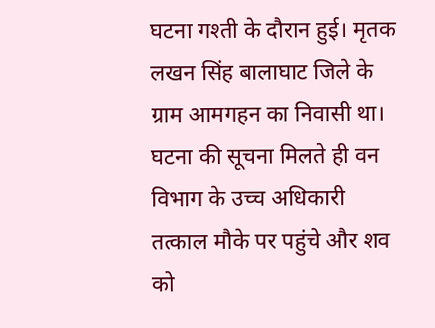घटना गश्ती के दौरान हुई। मृतक लखन सिंह बालाघाट जिले के ग्राम आमगहन का निवासी था। घटना की सूचना मिलते ही वन विभाग के उच्च अधिकारी तत्काल मौके पर पहुंचे और शव को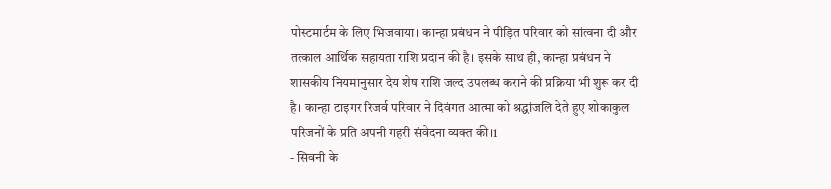पोस्टमार्टम के लिए भिजवाया। कान्हा प्रबंधन ने पीड़ित परिवार को सांत्वना दी और तत्काल आर्थिक सहायता राशि प्रदान की है। इसके साथ ही, कान्हा प्रबंधन ने शासकीय नियमानुसार देय शेष राशि जल्द उपलब्ध कराने की प्रक्रिया भी शुरू कर दी है। कान्हा टाइगर रिजर्व परिवार ने दिवंगत आत्मा को श्रद्धांजलि देते हुए शोकाकुल परिजनों के प्रति अपनी गहरी संवेदना व्यक्त की।1
- सिवनी के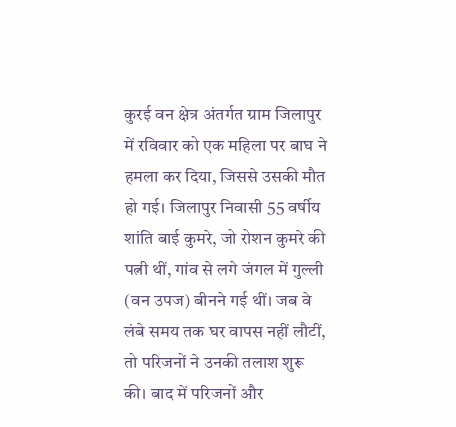कुरई वन क्षेत्र अंतर्गत ग्राम जिलापुर में रविवार को एक महिला पर बाघ ने हमला कर दिया, जिससे उसकी मौत हो गई। जिलापुर निवासी 55 वर्षीय शांति बाई कुमरे, जो रोशन कुमरे की पत्नी थीं, गांव से लगे जंगल में गुल्ली (वन उपज) बीनने गई थीं। जब वे लंबे समय तक घर वापस नहीं लौटीं, तो परिजनों ने उनकी तलाश शुरू की। बाद में परिजनों और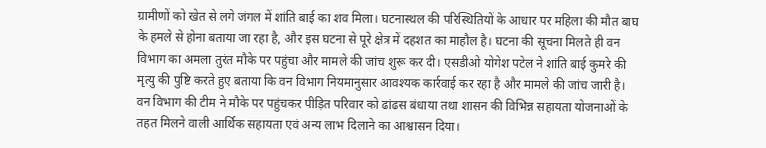ग्रामीणों को खेत से लगे जंगल में शांति बाई का शव मिला। घटनास्थल की परिस्थितियों के आधार पर महिला की मौत बाघ के हमले से होना बताया जा रहा है, और इस घटना से पूरे क्षेत्र में दहशत का माहौल है। घटना की सूचना मिलते ही वन विभाग का अमला तुरंत मौके पर पहुंचा और मामले की जांच शुरू कर दी। एसडीओ योगेश पटेल ने शांति बाई कुमरे की मृत्यु की पुष्टि करते हुए बताया कि वन विभाग नियमानुसार आवश्यक कार्रवाई कर रहा है और मामले की जांच जारी है। वन विभाग की टीम ने मौके पर पहुंचकर पीड़ित परिवार को ढांढस बंधाया तथा शासन की विभिन्न सहायता योजनाओं के तहत मिलने वाली आर्थिक सहायता एवं अन्य लाभ दिलाने का आश्वासन दिया।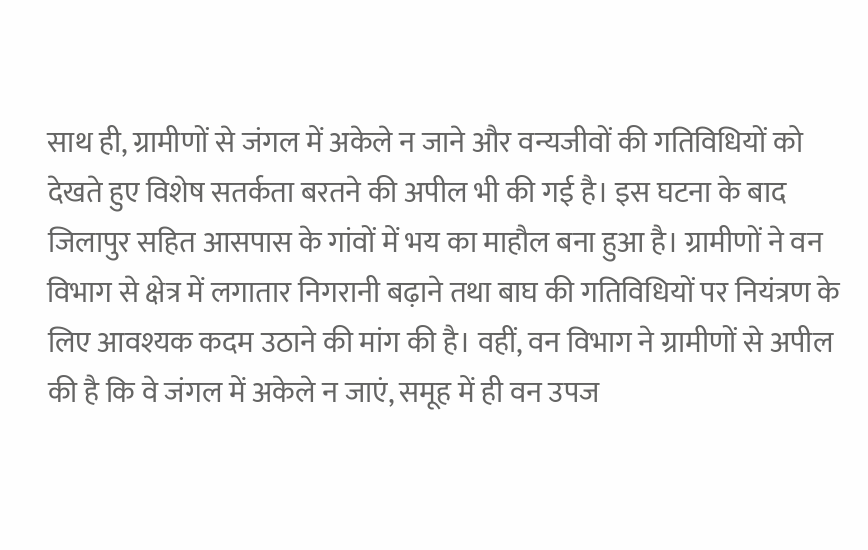साथ ही, ग्रामीणों से जंगल में अकेले न जाने और वन्यजीवों की गतिविधियों को देखते हुए विशेष सतर्कता बरतने की अपील भी की गई है। इस घटना के बाद जिलापुर सहित आसपास के गांवों में भय का माहौल बना हुआ है। ग्रामीणों ने वन विभाग से क्षेत्र में लगातार निगरानी बढ़ाने तथा बाघ की गतिविधियों पर नियंत्रण के लिए आवश्यक कदम उठाने की मांग की है। वहीं, वन विभाग ने ग्रामीणों से अपील की है कि वे जंगल में अकेले न जाएं, समूह में ही वन उपज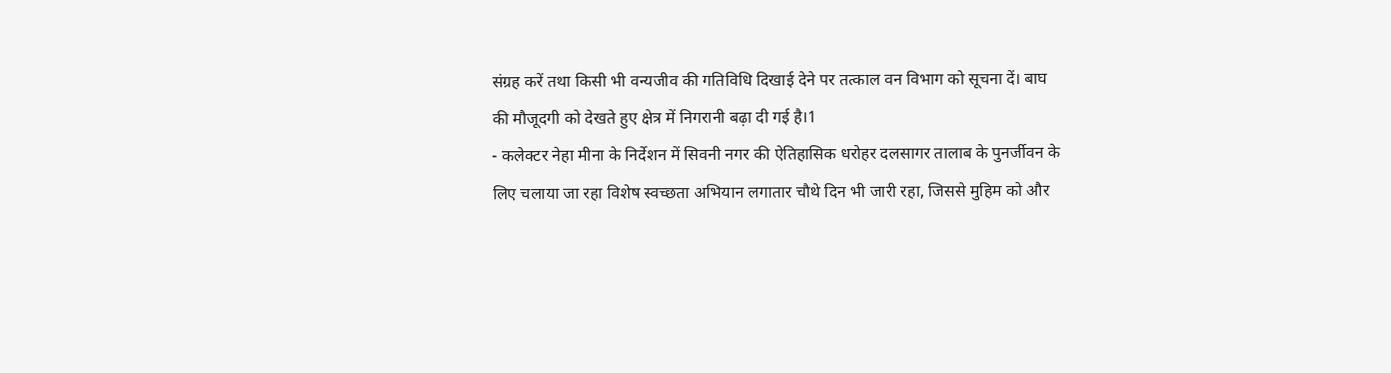संग्रह करें तथा किसी भी वन्यजीव की गतिविधि दिखाई देने पर तत्काल वन विभाग को सूचना दें। बाघ की मौजूदगी को देखते हुए क्षेत्र में निगरानी बढ़ा दी गई है।1
- कलेक्टर नेहा मीना के निर्देशन में सिवनी नगर की ऐतिहासिक धरोहर दलसागर तालाब के पुनर्जीवन के लिए चलाया जा रहा विशेष स्वच्छता अभियान लगातार चौथे दिन भी जारी रहा, जिससे मुहिम को और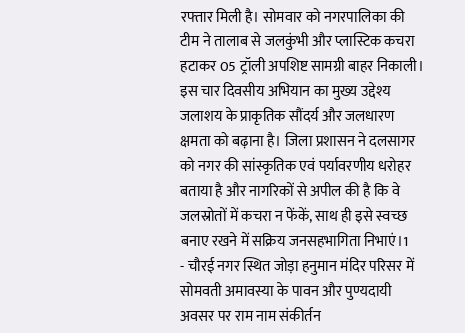रफ्तार मिली है। सोमवार को नगरपालिका की टीम ने तालाब से जलकुंभी और प्लास्टिक कचरा हटाकर 05 ट्रॉली अपशिष्ट सामग्री बाहर निकाली। इस चार दिवसीय अभियान का मुख्य उद्देश्य जलाशय के प्राकृतिक सौंदर्य और जलधारण क्षमता को बढ़ाना है। जिला प्रशासन ने दलसागर को नगर की सांस्कृतिक एवं पर्यावरणीय धरोहर बताया है और नागरिकों से अपील की है कि वे जलस्रोतों में कचरा न फेंकें, साथ ही इसे स्वच्छ बनाए रखने में सक्रिय जनसहभागिता निभाएं।1
- चौरई नगर स्थित जोड़ा हनुमान मंदिर परिसर में सोमवती अमावस्या के पावन और पुण्यदायी अवसर पर राम नाम संकीर्तन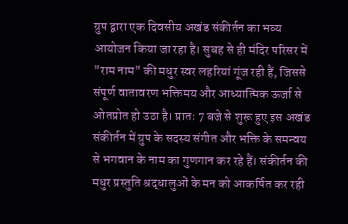ग्रुप द्वारा एक दिवसीय अखंड संकीर्तन का भव्य आयोजन किया जा रहा है। सुबह से ही मंदिर परिसर में "राम नाम" की मधुर स्वर लहरियां गूंज रही हैं, जिससे संपूर्ण वातावरण भक्तिमय और आध्यात्मिक ऊर्जा से ओतप्रोत हो उठा है। प्रातः 7 बजे से शुरू हुए इस अखंड संकीर्तन में ग्रुप के सदस्य संगीत और भक्ति के समन्वय से भगवान के नाम का गुणगान कर रहे हैं। संकीर्तन की मधुर प्रस्तुति श्रद्धालुओं के मन को आकर्षित कर रही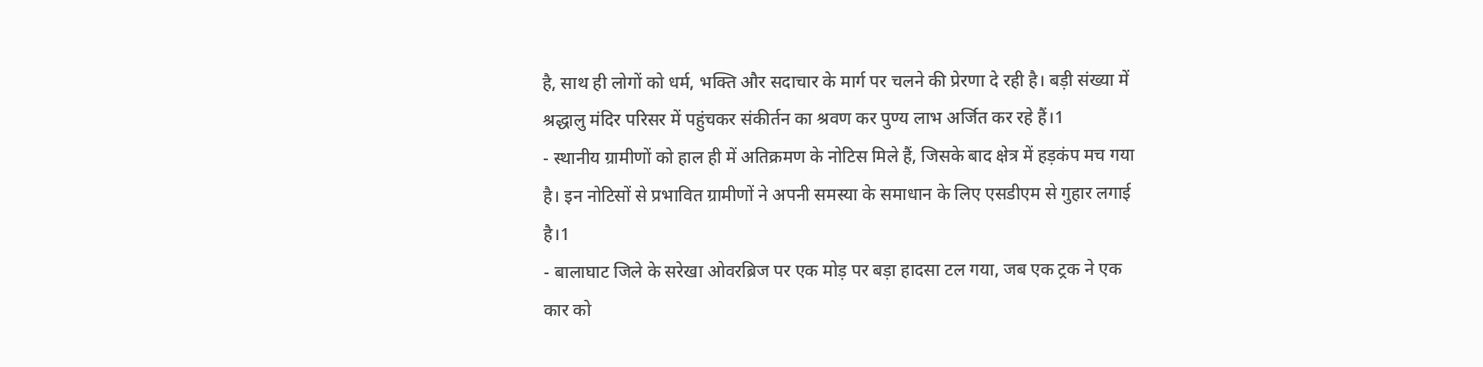है, साथ ही लोगों को धर्म, भक्ति और सदाचार के मार्ग पर चलने की प्रेरणा दे रही है। बड़ी संख्या में श्रद्धालु मंदिर परिसर में पहुंचकर संकीर्तन का श्रवण कर पुण्य लाभ अर्जित कर रहे हैं।1
- स्थानीय ग्रामीणों को हाल ही में अतिक्रमण के नोटिस मिले हैं, जिसके बाद क्षेत्र में हड़कंप मच गया है। इन नोटिसों से प्रभावित ग्रामीणों ने अपनी समस्या के समाधान के लिए एसडीएम से गुहार लगाई है।1
- बालाघाट जिले के सरेखा ओवरब्रिज पर एक मोड़ पर बड़ा हादसा टल गया, जब एक ट्रक ने एक कार को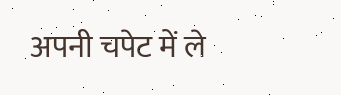अपनी चपेट में ले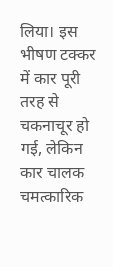लिया। इस भीषण टक्कर में कार पूरी तरह से चकनाचूर हो गई, लेकिन कार चालक चमत्कारिक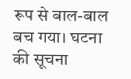रूप से बाल-बाल बच गया। घटना की सूचना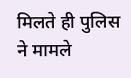मिलते ही पुलिस ने मामले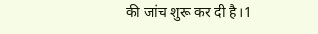की जांच शुरू कर दी है।1